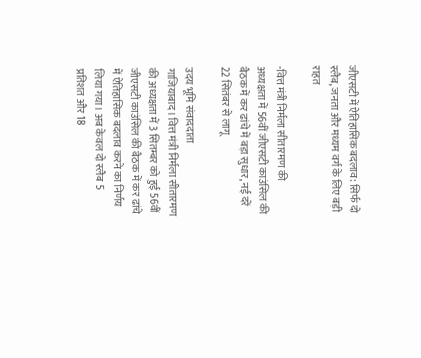जीएसटी में ऐतिहासिक बदलाव: सिर्फ दो स्लैब, जनता और मध्यम वर्ग के लिए बड़ी राहत

-वित्त मंत्री निर्मला सीतारमण की अध्यक्षता में 56वीं जीएसटी काउंसिल की बैठक में कर ढांचे में बड़ा सुधार, नई दरें 22 सितंबर से लागू

उदय भूमि संवाददाता
गाजियाबाद। वित्त मंत्री निर्मला सीतारमण की अध्यक्षता में 3 सितम्बर को हुई 56वीं जीएसटी काउंसिल की बैठक में कर ढांचे में ऐतिहासिक बदलाव करने का निर्णय लिया गया। अब केवल दो स्लैब 5 प्रतिशत और 18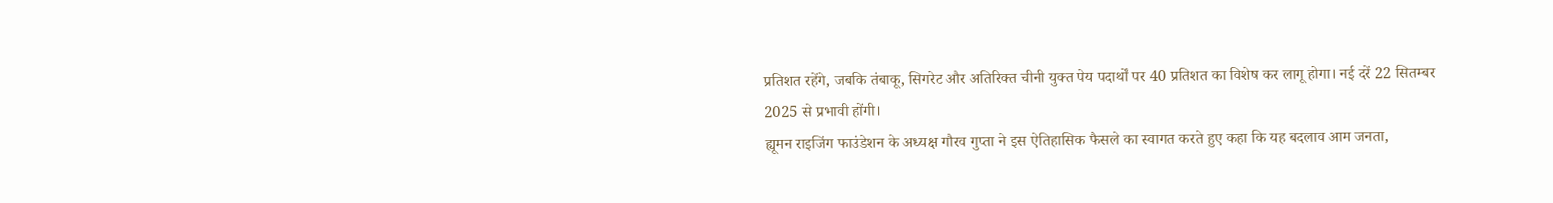प्रतिशत रहेंगे, जबकि तंबाकू, सिगरेट और अतिरिक्त चीनी युक्त पेय पदार्थों पर 40 प्रतिशत का विशेष कर लागू होगा। नई दरें 22 सितम्बर 2025 से प्रभावी होंगी।
ह्यूमन राइजिंग फाउंडेशन के अध्यक्ष गौरव गुप्ता ने इस ऐतिहासिक फैसले का स्वागत करते हुए कहा कि यह बदलाव आम जनता,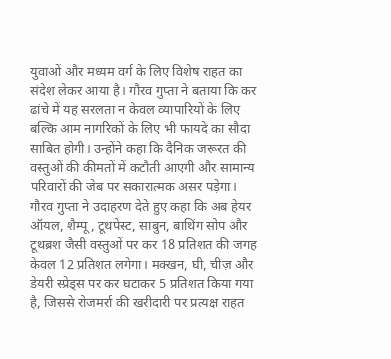युवाओं और मध्यम वर्ग के लिए विशेष राहत का संदेश लेकर आया है। गौरव गुप्ता ने बताया कि कर ढांचे में यह सरलता न केवल व्यापारियों के लिए बल्कि आम नागरिकों के लिए भी फायदे का सौदा साबित होगी। उन्होंने कहा कि दैनिक जरूरत की वस्तुओं की कीमतों में कटौती आएगी और सामान्य परिवारों की जेब पर सकारात्मक असर पड़ेगा। गौरव गुप्ता ने उदाहरण देते हुए कहा कि अब हेयर ऑयल, शैम्पू, टूथपेस्ट, साबुन, बाथिंग सोप और टूथब्रश जैसी वस्तुओं पर कर 18 प्रतिशत की जगह केवल 12 प्रतिशत लगेगा। मक्खन, घी, चीज़ और डेयरी स्प्रेड्स पर कर घटाकर 5 प्रतिशत किया गया है, जिससे रोजमर्रा की खरीदारी पर प्रत्यक्ष राहत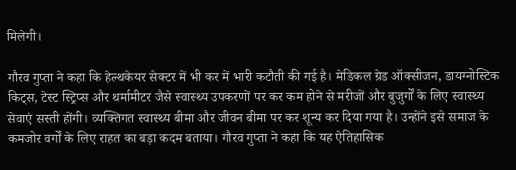मिलेगी।

गौरव गुप्ता ने कहा कि हेल्थकेयर सेक्टर में भी कर में भारी कटौती की गई है। मेडिकल ग्रेड ऑक्सीजन, डायग्नोस्टिक किट्स, टेस्ट स्ट्रिप्स और थर्मामीटर जैसे स्वास्थ्य उपकरणों पर कर कम होने से मरीजों और बुजुर्गों के लिए स्वास्थ्य सेवाएं सस्ती होंगी। व्यक्तिगत स्वास्थ्य बीमा और जीवन बीमा पर कर शून्य कर दिया गया है। उन्होंने इसे समाज के कमजोर वर्गों के लिए राहत का बड़ा कदम बताया। गौरव गुप्ता ने कहा कि यह ऐतिहासिक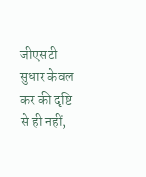जीएसटी सुधार केवल कर की दृष्टि से ही नहीं,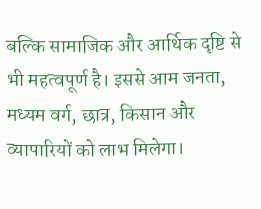बल्कि सामाजिक और आर्थिक दृष्टि से भी महत्वपूर्ण है। इससे आम जनता, मध्यम वर्ग, छात्र, किसान और व्यापारियों को लाभ मिलेगा।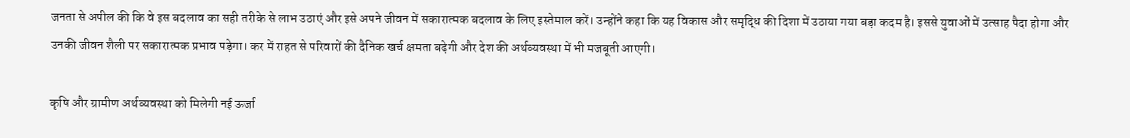जनता से अपील की कि वे इस बदलाव का सही तरीके से लाभ उठाएं और इसे अपने जीवन में सकारात्मक बदलाव के लिए इस्तेमाल करें। उन्होंने कहा कि यह विकास और समृद्धि की दिशा में उठाया गया बड़ा कदम है। इससे युवाओं में उत्साह पैदा होगा और उनकी जीवन शैली पर सकारात्मक प्रभाव पड़ेगा। कर में राहत से परिवारों की दैनिक खर्च क्षमता बढ़ेगी और देश की अर्थव्यवस्था में भी मजबूती आएगी।

कृषि और ग्रामीण अर्थव्यवस्था को मिलेगी नई ऊर्जा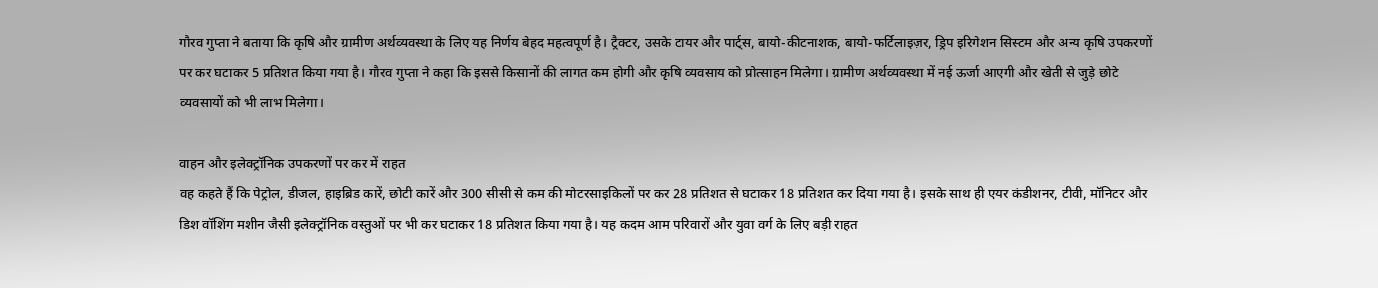गौरव गुप्ता ने बताया कि कृषि और ग्रामीण अर्थव्यवस्था के लिए यह निर्णय बेहद महत्वपूर्ण है। ट्रैक्टर, उसके टायर और पार्ट्स, बायो-कीटनाशक, बायो-फर्टिलाइज़र, ड्रिप इरिगेशन सिस्टम और अन्य कृषि उपकरणों पर कर घटाकर 5 प्रतिशत किया गया है। गौरव गुप्ता ने कहा कि इससे किसानों की लागत कम होगी और कृषि व्यवसाय को प्रोत्साहन मिलेगा। ग्रामीण अर्थव्यवस्था में नई ऊर्जा आएगी और खेती से जुड़े छोटे व्यवसायों को भी लाभ मिलेगा।

वाहन और इलेक्ट्रॉनिक उपकरणों पर कर में राहत
वह कहते हैं कि पेट्रोल, डीजल, हाइब्रिड कारें, छोटी कारें और 300 सीसी से कम की मोटरसाइकिलों पर कर 28 प्रतिशत से घटाकर 18 प्रतिशत कर दिया गया है। इसके साथ ही एयर कंडीशनर, टीवी, मॉनिटर और डिश वॉशिंग मशीन जैसी इलेक्ट्रॉनिक वस्तुओं पर भी कर घटाकर 18 प्रतिशत किया गया है। यह कदम आम परिवारों और युवा वर्ग के लिए बड़ी राहत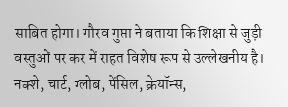साबित होगा। गौरव गुप्ता ने बताया कि शिक्षा से जुड़ी वस्तुओं पर कर में राहत विशेष रूप से उल्लेखनीय है। नक्शे, चार्ट, ग्लोब, पेंसिल, क्रेयॉन्स,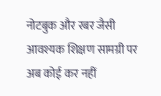नोटबुक और रबर जैसी आवश्यक शिक्षण सामग्री पर अब कोई कर नहीं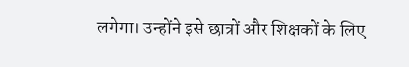लगेगा। उन्होंने इसे छात्रों और शिक्षकों के लिए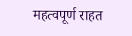महत्वपूर्ण राहत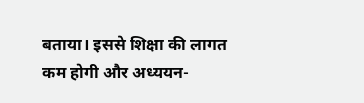बताया। इससे शिक्षा की लागत कम होगी और अध्ययन-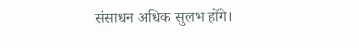संसाधन अधिक सुलभ होंगे।